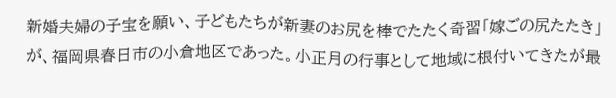新婚夫婦の子宝を願い、子どもたちが新妻のお尻を棒でたたく奇習「嫁ごの尻たたき」が、福岡県春日市の小倉地区であった。小正月の行事として地域に根付いてきたが最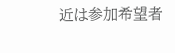近は参加希望者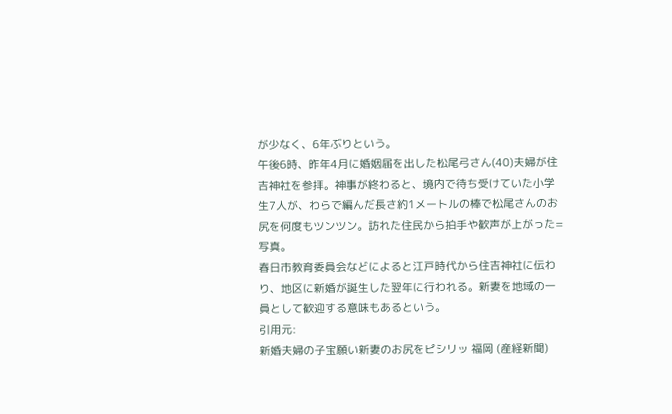が少なく、6年ぶりという。
午後6時、昨年4月に婚姻届を出した松尾弓さん(40)夫婦が住吉神社を参拝。神事が終わると、境内で待ち受けていた小学生7人が、わらで編んだ長さ約1メートルの棒で松尾さんのお尻を何度もツンツン。訪れた住民から拍手や歓声が上がった=写真。
春日市教育委員会などによると江戸時代から住吉神社に伝わり、地区に新婚が誕生した翌年に行われる。新妻を地域の一員として歓迎する意味もあるという。
引用元:
新婚夫婦の子宝願い新妻のお尻をピシリッ 福岡 (産経新聞)